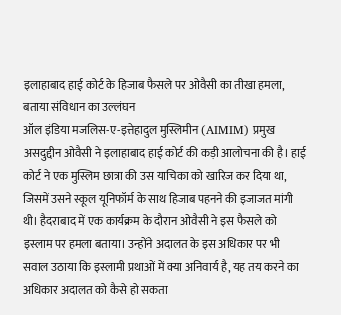इलाहाबाद हाई कोर्ट के हिजाब फैसले पर ओवैसी का तीखा हमला, बताया संविधान का उल्लंघन
ऑल इंडिया मजलिस-ए-इत्तेहादुल मुस्लिमीन (AIMIM) प्रमुख असदुद्दीन ओवैसी ने इलाहाबाद हाई कोर्ट की कड़ी आलोचना की है। हाई कोर्ट ने एक मुस्लिम छात्रा की उस याचिका को खारिज कर दिया था, जिसमें उसने स्कूल यूनिफॉर्म के साथ हिजाब पहनने की इजाजत मांगी थी। हैदराबाद में एक कार्यक्रम के दौरान ओवैसी ने इस फैसले को इस्लाम पर हमला बताया। उन्होंने अदालत के इस अधिकार पर भी सवाल उठाया कि इस्लामी प्रथाओं में क्या अनिवार्य है, यह तय करने का अधिकार अदालत को कैसे हो सकता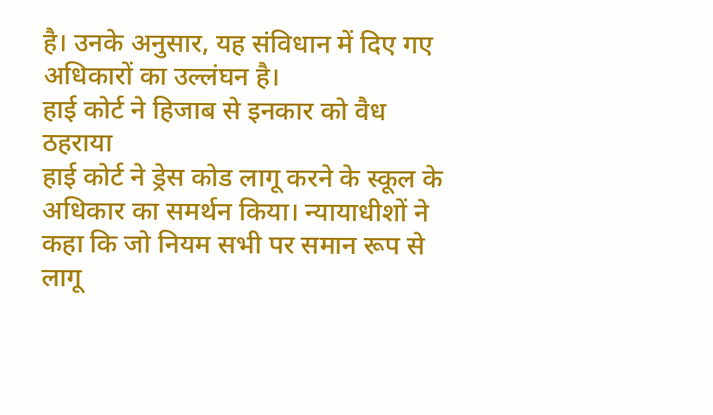है। उनके अनुसार, यह संविधान में दिए गए अधिकारों का उल्लंघन है।
हाई कोर्ट ने हिजाब से इनकार को वैध ठहराया
हाई कोर्ट ने ड्रेस कोड लागू करने के स्कूल के अधिकार का समर्थन किया। न्यायाधीशों ने कहा कि जो नियम सभी पर समान रूप से लागू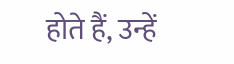होते हैं, उन्हें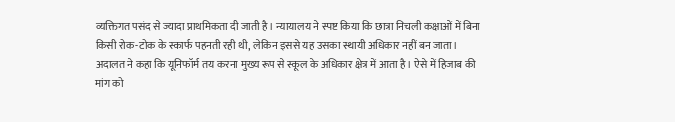व्यक्तिगत पसंद से ज्यादा प्राथमिकता दी जाती है। न्यायालय ने स्पष्ट किया कि छात्रा निचली कक्षाओं में बिना किसी रोक-टोक के स्कार्फ पहनती रही थी, लेकिन इससे यह उसका स्थायी अधिकार नहीं बन जाता। अदालत ने कहा कि यूनिफॉर्म तय करना मुख्य रूप से स्कूल के अधिकार क्षेत्र में आता है। ऐसे में हिजाब की मांग को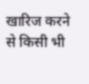खारिज करने से किसी भी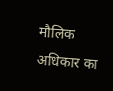मौलिक अधिकार का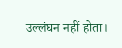उल्लंघन नहीं होता।